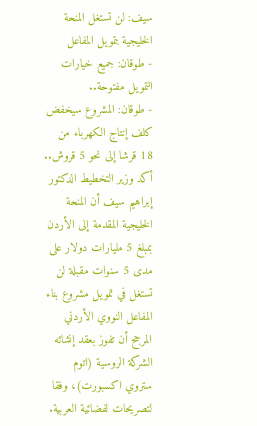سيف: لن تستغل المنحة الخليجية بتمويل المفاعل
- طوقان: جميع خيارات التمويل مفتوحة..
- طوقان: المشروع سيخفض كلف إنتاج الكهرباء من 18 قرشا إلى نحو 5 قروش..
أكد وزير التخطيط الدكتور إبراهيم سيف أن المنحة الخليجية المقدمة إلى الأردن بمبلغ 5 مليارات دولار على مدى 5 سنوات مقبلة لن تستغل في تمويل مشروع بناء المفاعل النووي الأردني المرجح أن تفوز بعقد إنشائه الشركة الروسية (اتوم ستروي اكسبورت)، وفقا لتصريحات لفضائية العربية.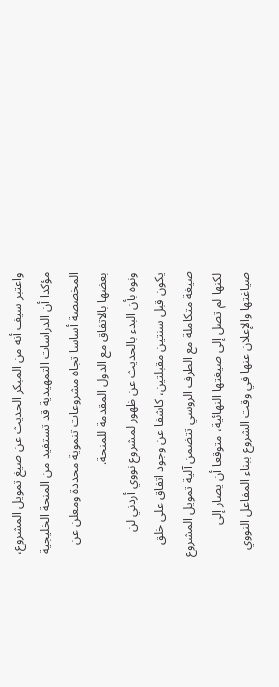واعتبر سيف أنه من المبكر الحديث عن صيغ تمويل المشروع، مؤكدا أن الدراسات التمهيدية قد تستفيد من المنحة الخليجية المخصصة أساسا تجاه مشروعات تنموية محددة ومعلن عن بعضها بالاتفاق مع الدول المقدمة للمنحة.
ونوه بأن البدء بالحديث عن ظهور لمشروع نووي أردني لن يكون قبل سنتين مقبلتين، كاشفا عن وجود اتفاق على خلق صيغة متكاملة مع الطرف الروسي تتضمن آلية تمويل المشروع لكنها لم تصل إلى صيغتها النهائية، متوقعا أن يصار إلى صياغتها والإعلان عنها في وقت الشروع ببناء المفاعل النووي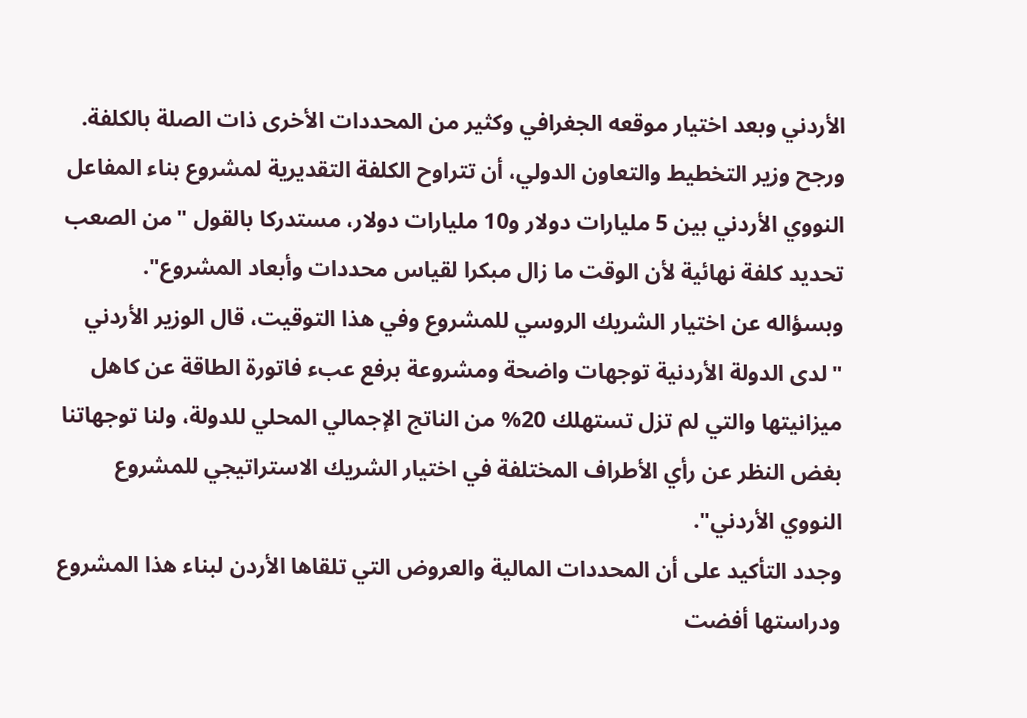الأردني وبعد اختيار موقعه الجغرافي وكثير من المحددات الأخرى ذات الصلة بالكلفة.
ورجح وزير التخطيط والتعاون الدولي، أن تتراوح الكلفة التقديرية لمشروع بناء المفاعل النووي الأردني بين 5 مليارات دولار و10 مليارات دولار، مستدركا بالقول "من الصعب تحديد كلفة نهائية لأن الوقت ما زال مبكرا لقياس محددات وأبعاد المشروع".
وبسؤاله عن اختيار الشريك الروسي للمشروع وفي هذا التوقيت، قال الوزير الأردني "لدى الدولة الأردنية توجهات واضحة ومشروعة برفع عبء فاتورة الطاقة عن كاهل ميزانيتها والتي لم تزل تستهلك 20% من الناتج الإجمالي المحلي للدولة، ولنا توجهاتنا بغض النظر عن رأي الأطراف المختلفة في اختيار الشريك الاستراتيجي للمشروع النووي الأردني".
وجدد التأكيد على أن المحددات المالية والعروض التي تلقاها الأردن لبناء هذا المشروع ودراستها أفضت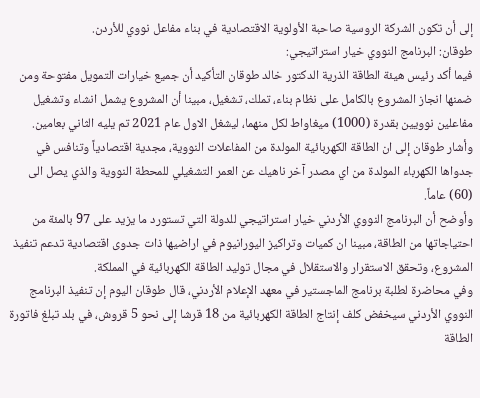إلى أن تكون الشركة الروسية صاحبة الأولوية الاقتصادية في بناء مفاعل نووي للأردن.
طوقان: البرنامج النووي خيار استراتيجي:
فيما أكد رئيس هيئة الطاقة الذرية الدكتور خالد طوقان التأكيد أن جميع خيارات التمويل مفتوحة ومن ضمنها انجاز المشروع بالكامل على نظام بناء، تملك، تشغيل، مبينا أن المشروع يشمل انشاء وتشغيل مفاعلين نوويين بقدرة (1000) ميغاواط لكل منهما، ليشغل الاول عام 2021 تم يليه الثاني بعامين.
وأشار طوقان إلى ان الطاقة الكهربائية المولدة من المفاعلات النووية، مجدية اقتصادياً وتنافس في جدواها الكهرباء المولدة من اي مصدر آخر ناهيك عن العمر التشغيلي للمحطة النووية والذي يصل الى (60) عاماً.
وأوضح أن البرنامج النووي الأردني خيار استراتيجي للدولة التي تستورد ما يزيد على 97 بالمئة من احتياجاتها من الطاقة، مبينا ان كميات وتراكيز اليورانيوم في اراضيها ذات جدوى اقتصادية تدعم تنفيذ المشروع، وتحقق الاستقرار والاستقلال في مجال توليد الطاقة الكهربائية في المملكة.
وفي محاضرة لطلبة برنامج الماجستير في معهد الإعلام الأردني، قال طوقان اليوم إن تنفيذ البرنامج النووي الأردني سيخفض كلف إنتاج الطاقة الكهربائية من 18 قرشا إلى نحو 5 قروش، في بلد تبلغ فاتورة الطاقة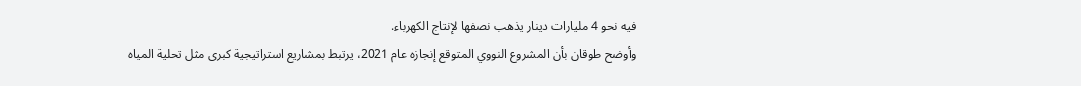فيه نحو 4 مليارات دينار يذهب نصفها لإنتاج الكهرباء.
وأوضح طوقان بأن المشروع النووي المتوقع إنجازه عام 2021، يرتبط بمشاريع استراتيجية كبرى مثل تحلية المياه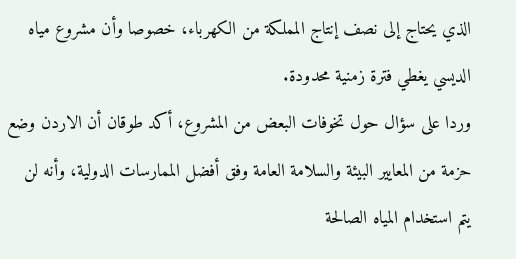الذي يحتاج إلى نصف إنتاج المملكة من الكهرباء، خصوصا وأن مشروع مياه الديسي يغطي فترة زمنية محدودة.
وردا على سؤال حول تخوفات البعض من المشروع، أكد طوقان أن الاردن وضع حزمة من المعايير البيئة والسلامة العامة وفق أفضل الممارسات الدولية، وأنه لن يتم استخدام المياه الصالحة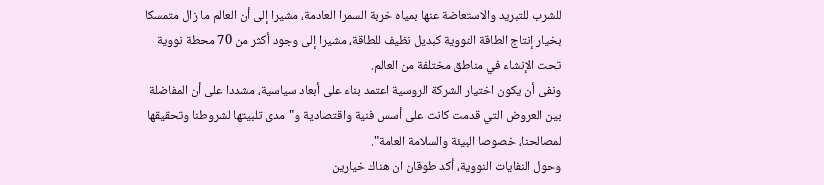للشرب للتبريد والاستعاضة عنها بمياه خربة السمرا العادمة، مشيرا إلى أن العالم ما زال متمسكا بخيار إنتاج الطاقة النووية كبديل نظيف للطاقة، مشيرا إلى وجود أكثر من 70 محطة نووية تحت الإنشاء في مناطق مختلفة من العالم.
ونفى أن يكون اختيار الشركة الروسية اعتمد بناء على أبعاد سياسية، مشددا على أن المفاضلة بين العروض التي قدمت كانت على أسس فنية واقتصادية و"مدى تلبيتها لشروطنا وتحقيقها لمصالحنا، خصوصا البيئة والسلامة العامة".
وحول النفايات النووية، أكد طوقان ان هناك خيارين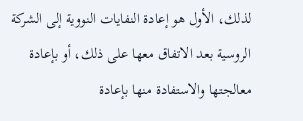لذلك، الأول هو إعادة النفايات النووية إلى الشركة الروسية بعد الاتفاق معها على ذلك، أو بإعادة معالجتها والاستفادة منها بإعادة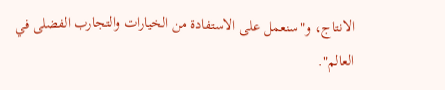الانتاج، و"سنعمل على الاستفادة من الخيارات والتجارب الفضلى في العالم".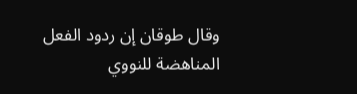وقال طوقان إن ردود الفعل المناهضة للنووي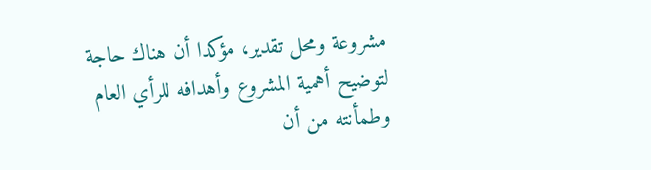مشروعة ومحل تقدير، مؤكدا أن هناك حاجة لتوضيح أهمية المشروع وأهدافه للرأي العام وطمأنته من أن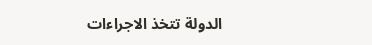الدولة تتخذ الاجراءات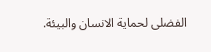الفضلى لحماية الانسان والبيئة.